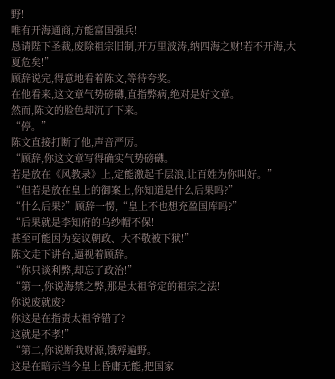野!
唯有开海通商,方能富国强兵!
恳请陛下圣裁,废除祖宗旧制,开万里波涛,纳四海之财!若不开海,大夏危矣!”
顾辞说完,得意地看着陈文,等待夸奖。
在他看来,这文章气势磅礴,直指弊病,绝对是好文章。
然而,陈文的脸色却沉了下来。
“停。”
陈文直接打断了他,声音严厉。
“顾辞,你这文章写得确实气势磅礴。
若是放在《风教录》上,定能激起千层浪,让百姓为你叫好。”
“但若是放在皇上的御案上,你知道是什么后果吗?”
“什么后果?”顾辞一愣,“皇上不也想充盈国库吗?”
“后果就是李知府的乌纱帽不保!
甚至可能因为妄议朝政、大不敬被下狱!”
陈文走下讲台,逼视着顾辞。
“你只谈利弊,却忘了政治!”
“第一,你说海禁之弊,那是太祖爷定的祖宗之法!
你说废就废?
你这是在指责太祖爷错了?
这就是不孝!”
“第二,你说断我财源,饿殍遍野。
这是在暗示当今皇上昏庸无能,把国家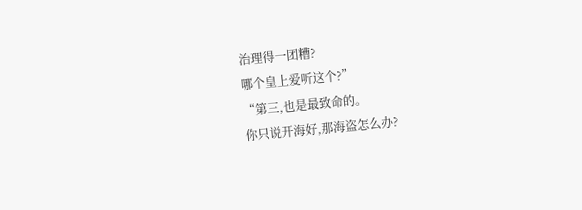治理得一团糟?
哪个皇上爱听这个?”
“第三,也是最致命的。
你只说开海好,那海盗怎么办?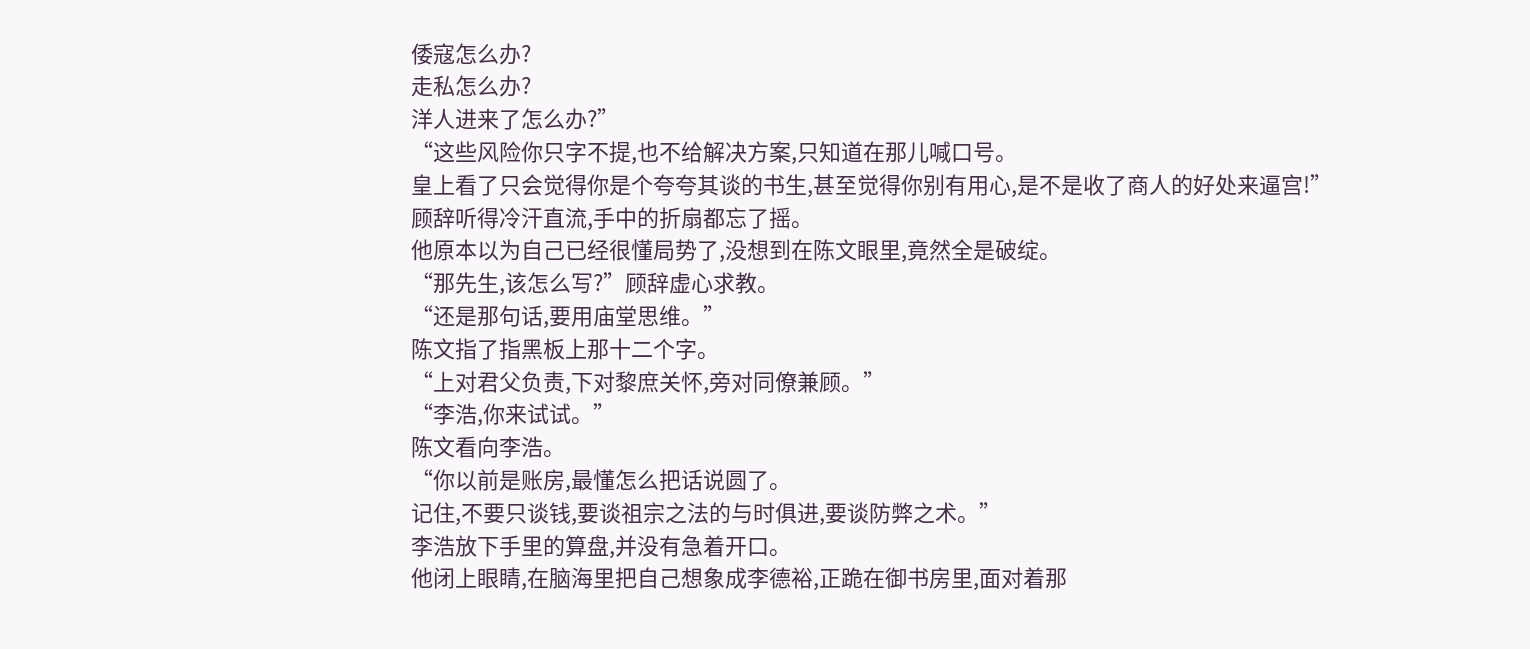倭寇怎么办?
走私怎么办?
洋人进来了怎么办?”
“这些风险你只字不提,也不给解决方案,只知道在那儿喊口号。
皇上看了只会觉得你是个夸夸其谈的书生,甚至觉得你别有用心,是不是收了商人的好处来逼宫!”
顾辞听得冷汗直流,手中的折扇都忘了摇。
他原本以为自己已经很懂局势了,没想到在陈文眼里,竟然全是破绽。
“那先生,该怎么写?”顾辞虚心求教。
“还是那句话,要用庙堂思维。”
陈文指了指黑板上那十二个字。
“上对君父负责,下对黎庶关怀,旁对同僚兼顾。”
“李浩,你来试试。”
陈文看向李浩。
“你以前是账房,最懂怎么把话说圆了。
记住,不要只谈钱,要谈祖宗之法的与时俱进,要谈防弊之术。”
李浩放下手里的算盘,并没有急着开口。
他闭上眼睛,在脑海里把自己想象成李德裕,正跪在御书房里,面对着那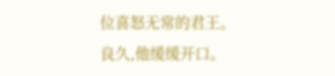位喜怒无常的君王。
良久,他缓缓开口。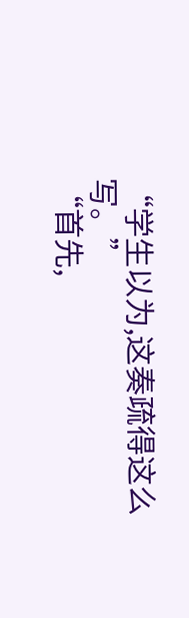“学生以为,这奏疏得这么写。”
“首先,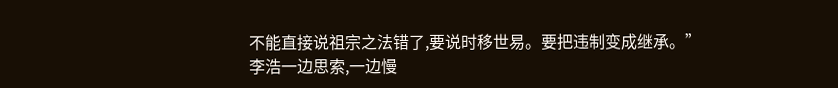不能直接说祖宗之法错了,要说时移世易。要把违制变成继承。”
李浩一边思索,一边慢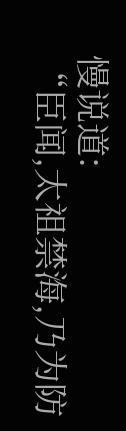慢说道:
“臣闻,太祖禁海,乃为防